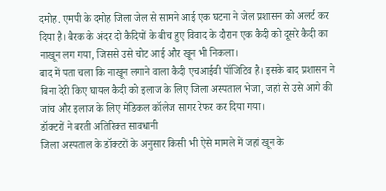दमोह. एमपी के दमोह जिला जेल से सामने आई एक घटना ने जेल प्रशासन को अलर्ट कर दिया है। बैरक के अंदर दो कैदियों के बीच हुए विवाद के दौरान एक कैदी को दूसरे कैदी का नाखून लग गया, जिससे उसे चोट आई और खून भी निकला।
बाद में पता चला कि नाखून लगाने वाला कैदी एचआईवी पॉजिटिव है। इसके बाद प्रशासन ने बिना देरी किए घायल कैदी को इलाज के लिए जिला अस्पताल भेजा, जहां से उसे आगे की जांच और इलाज के लिए मेडिकल कॉलेज सागर रेफर कर दिया गया।
डॉक्टरों ने बरती अतिरिक्त सावधानी
जिला अस्पताल के डॉक्टरों के अनुसार किसी भी ऐसे मामले में जहां खून के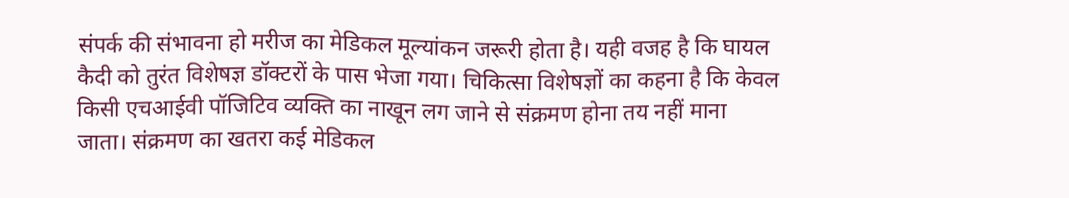संपर्क की संभावना हो मरीज का मेडिकल मूल्यांकन जरूरी होता है। यही वजह है कि घायल कैदी को तुरंत विशेषज्ञ डॉक्टरों के पास भेजा गया। चिकित्सा विशेषज्ञों का कहना है कि केवल किसी एचआईवी पॉजिटिव व्यक्ति का नाखून लग जाने से संक्रमण होना तय नहीं माना जाता। संक्रमण का खतरा कई मेडिकल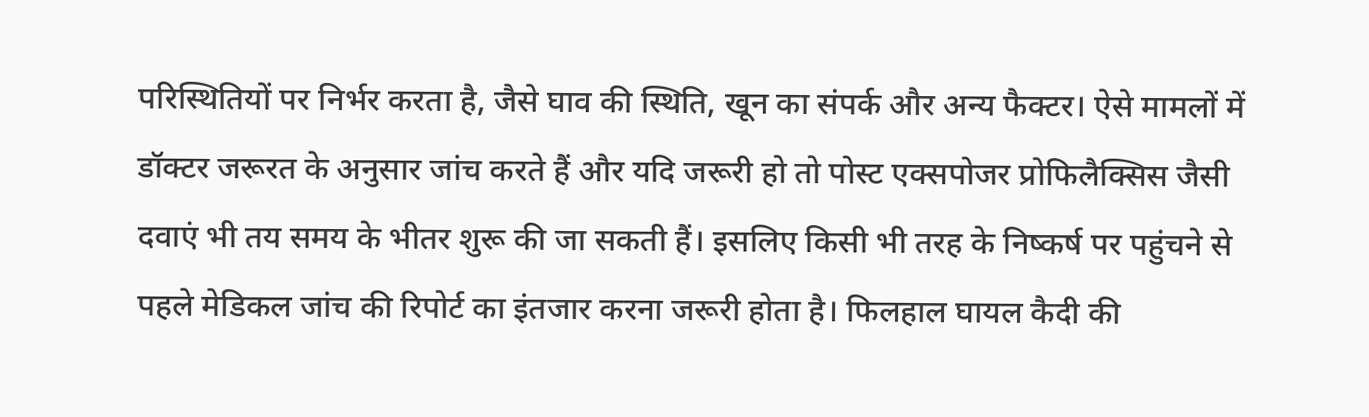परिस्थितियों पर निर्भर करता है, जैसे घाव की स्थिति, खून का संपर्क और अन्य फैक्टर। ऐसे मामलों में डॉक्टर जरूरत के अनुसार जांच करते हैं और यदि जरूरी हो तो पोस्ट एक्सपोजर प्रोफिलैक्सिस जैसी दवाएं भी तय समय के भीतर शुरू की जा सकती हैं। इसलिए किसी भी तरह के निष्कर्ष पर पहुंचने से पहले मेडिकल जांच की रिपोर्ट का इंतजार करना जरूरी होता है। फिलहाल घायल कैदी की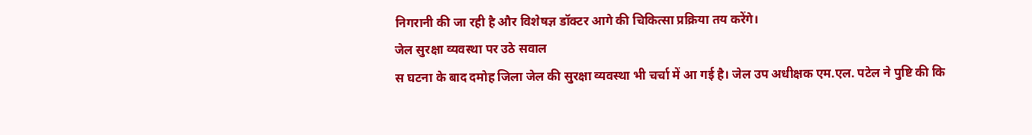निगरानी की जा रही है और विशेषज्ञ डॉक्टर आगे की चिकित्सा प्रक्रिया तय करेंगे।
जेल सुरक्षा व्यवस्था पर उठे सवाल
स घटना के बाद दमोह जिला जेल की सुरक्षा व्यवस्था भी चर्चा में आ गई है। जेल उप अधीक्षक एम.एल. पटेल ने पुष्टि की कि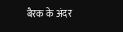बैरक के अंदर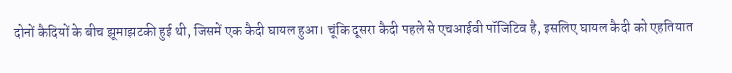दोनों कैदियों के बीच झूमाझटकी हुई थी, जिसमें एक कैदी घायल हुआ। चूंकि दूसरा कैदी पहले से एचआईवी पॉजिटिव है, इसलिए घायल कैदी को एहतियात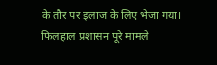के तौर पर इलाज के लिए भेजा गया। फिलहाल प्रशासन पूरे मामले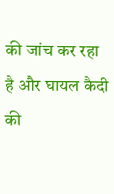की जांच कर रहा है और घायल कैदी की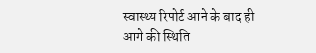स्वास्थ्य रिपोर्ट आने के बाद ही आगे की स्थिति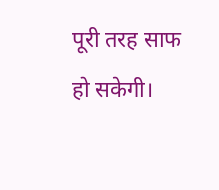पूरी तरह साफ हो सकेगी।